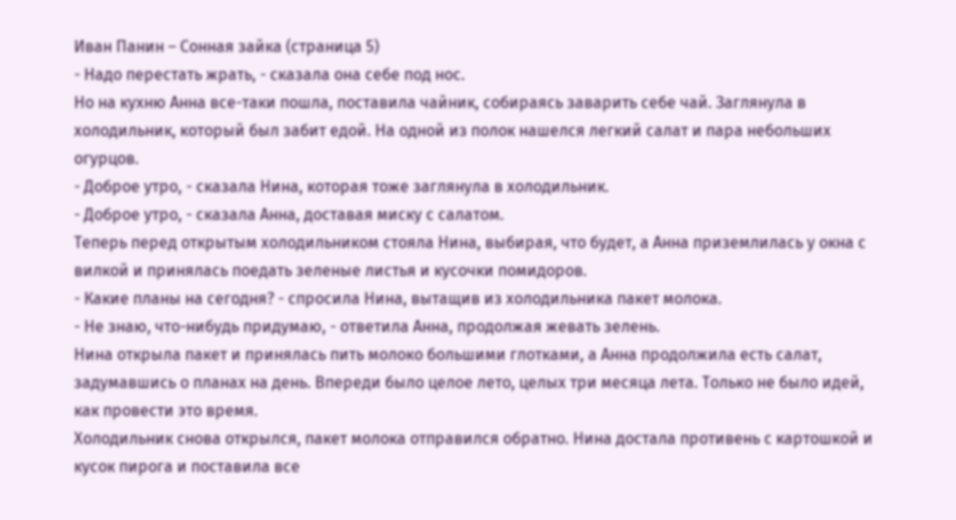Иван Панин – Сонная зайка (страница 5)
- Надо перестать жрать, - сказала она себе под нос.
Но на кухню Анна все-таки пошла, поставила чайник, собираясь заварить себе чай. Заглянула в холодильник, который был забит едой. На одной из полок нашелся легкий салат и пара небольших огурцов.
- Доброе утро, - сказала Нина, которая тоже заглянула в холодильник.
- Доброе утро, - сказала Анна, доставая миску с салатом.
Теперь перед открытым холодильником стояла Нина, выбирая, что будет, а Анна приземлилась у окна с вилкой и принялась поедать зеленые листья и кусочки помидоров.
- Какие планы на сегодня? - спросила Нина, вытащив из холодильника пакет молока.
- Не знаю, что-нибудь придумаю, - ответила Анна, продолжая жевать зелень.
Нина открыла пакет и принялась пить молоко большими глотками, а Анна продолжила есть салат, задумавшись о планах на день. Впереди было целое лето, целых три месяца лета. Только не было идей, как провести это время.
Холодильник снова открылся, пакет молока отправился обратно. Нина достала противень с картошкой и кусок пирога и поставила все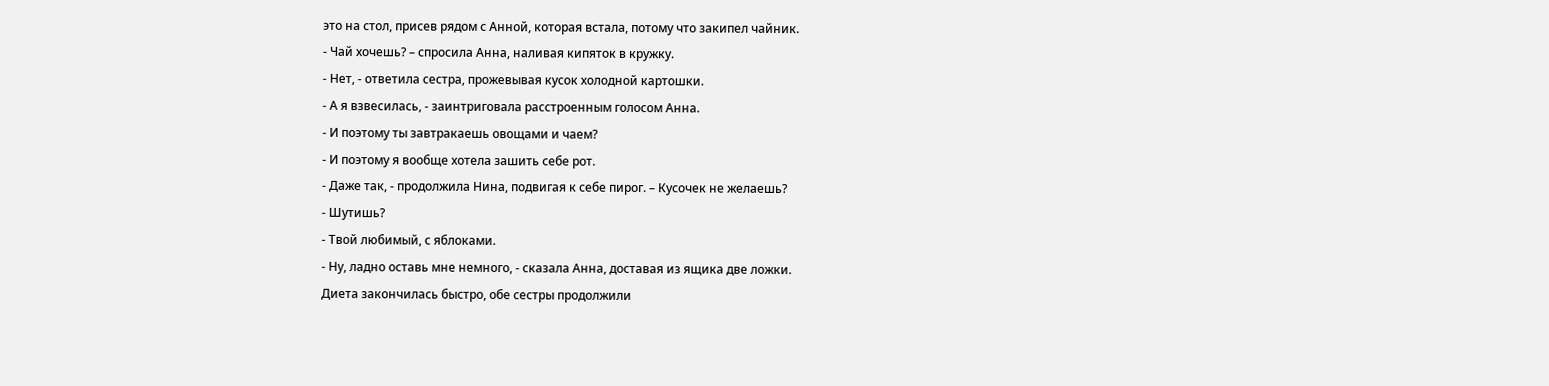это на стол, присев рядом с Анной, которая встала, потому что закипел чайник.
- Чай хочешь? – спросила Анна, наливая кипяток в кружку.
- Нет, - ответила сестра, прожевывая кусок холодной картошки.
- А я взвесилась, - заинтриговала расстроенным голосом Анна.
- И поэтому ты завтракаешь овощами и чаем?
- И поэтому я вообще хотела зашить себе рот.
- Даже так, - продолжила Нина, подвигая к себе пирог. – Кусочек не желаешь?
- Шутишь?
- Твой любимый, с яблоками.
- Ну, ладно оставь мне немного, - сказала Анна, доставая из ящика две ложки.
Диета закончилась быстро, обе сестры продолжили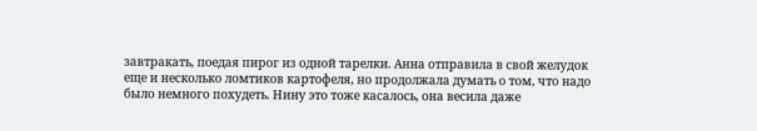завтракать, поедая пирог из одной тарелки. Анна отправила в свой желудок еще и несколько ломтиков картофеля, но продолжала думать о том, что надо было немного похудеть. Нину это тоже касалось, она весила даже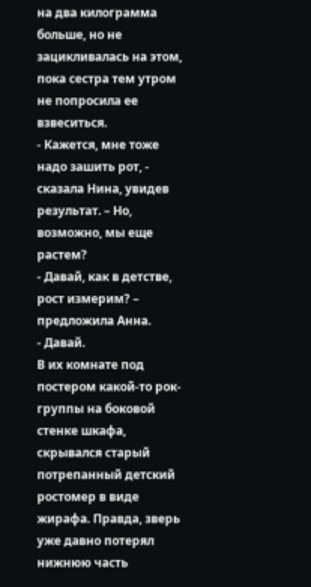на два килограмма больше, но не зацикливалась на этом, пока сестра тем утром не попросила ее взвеситься.
- Кажется, мне тоже надо зашить рот, - сказала Нина, увидев результат. – Но, возможно, мы еще растем?
- Давай, как в детстве, рост измерим? – предложила Анна.
- Давай.
В их комнате под постером какой-то рок-группы на боковой стенке шкафа, скрывался старый потрепанный детский ростомер в виде жирафа. Правда, зверь уже давно потерял нижнюю часть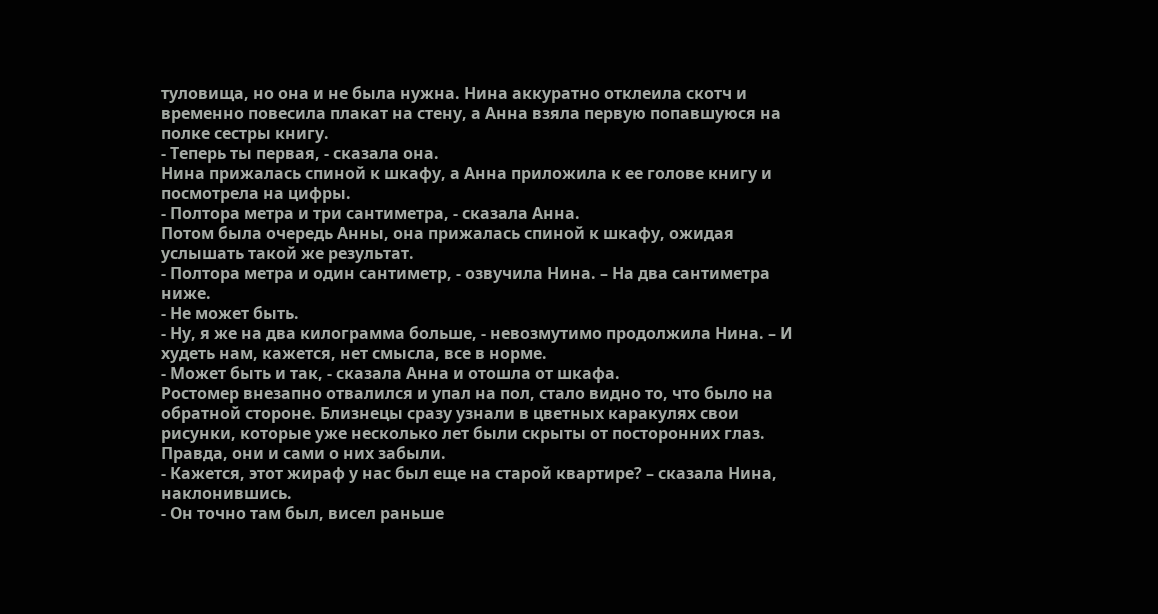туловища, но она и не была нужна. Нина аккуратно отклеила скотч и временно повесила плакат на стену, а Анна взяла первую попавшуюся на полке сестры книгу.
- Теперь ты первая, - сказала она.
Нина прижалась спиной к шкафу, а Анна приложила к ее голове книгу и посмотрела на цифры.
- Полтора метра и три сантиметра, - сказала Анна.
Потом была очередь Анны, она прижалась спиной к шкафу, ожидая услышать такой же результат.
- Полтора метра и один сантиметр, - озвучила Нина. – На два сантиметра ниже.
- Не может быть.
- Ну, я же на два килограмма больше, - невозмутимо продолжила Нина. – И худеть нам, кажется, нет смысла, все в норме.
- Может быть и так, - сказала Анна и отошла от шкафа.
Ростомер внезапно отвалился и упал на пол, стало видно то, что было на обратной стороне. Близнецы сразу узнали в цветных каракулях свои рисунки, которые уже несколько лет были скрыты от посторонних глаз. Правда, они и сами о них забыли.
- Кажется, этот жираф у нас был еще на старой квартире? – сказала Нина, наклонившись.
- Он точно там был, висел раньше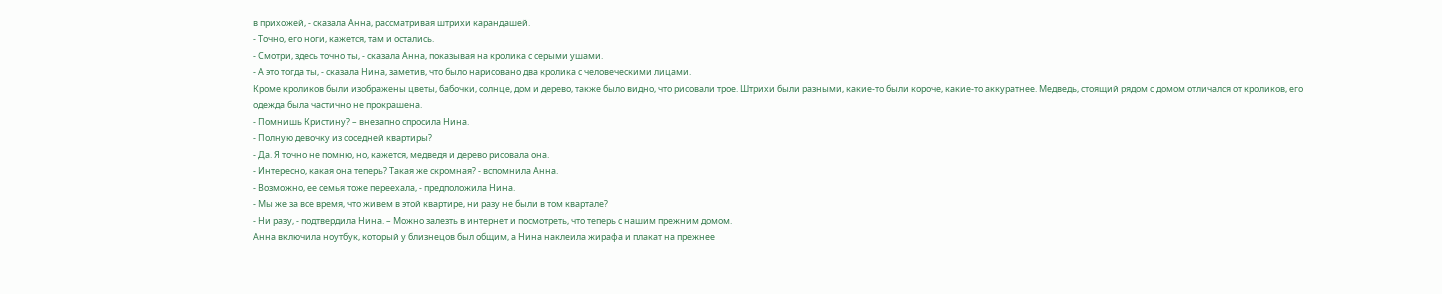в прихожей, - сказала Анна, рассматривая штрихи карандашей.
- Точно, его ноги, кажется, там и остались.
- Смотри, здесь точно ты, - сказала Анна, показывая на кролика с серыми ушами.
- А это тогда ты, - сказала Нина, заметив, что было нарисовано два кролика с человеческими лицами.
Кроме кроликов были изображены цветы, бабочки, солнце, дом и дерево, также было видно, что рисовали трое. Штрихи были разными, какие-то были короче, какие-то аккуратнее. Медведь, стоящий рядом с домом отличался от кроликов, его одежда была частично не прокрашена.
- Помнишь Кристину? – внезапно спросила Нина.
- Полную девочку из соседней квартиры?
- Да. Я точно не помню, но, кажется, медведя и дерево рисовала она.
- Интересно, какая она теперь? Такая же скромная? - вспомнила Анна.
- Возможно, ее семья тоже переехала, - предположила Нина.
- Мы же за все время, что живем в этой квартире, ни разу не были в том квартале?
- Ни разу, - подтвердила Нина. – Можно залезть в интернет и посмотреть, что теперь с нашим прежним домом.
Анна включила ноутбук, который у близнецов был общим, а Нина наклеила жирафа и плакат на прежнее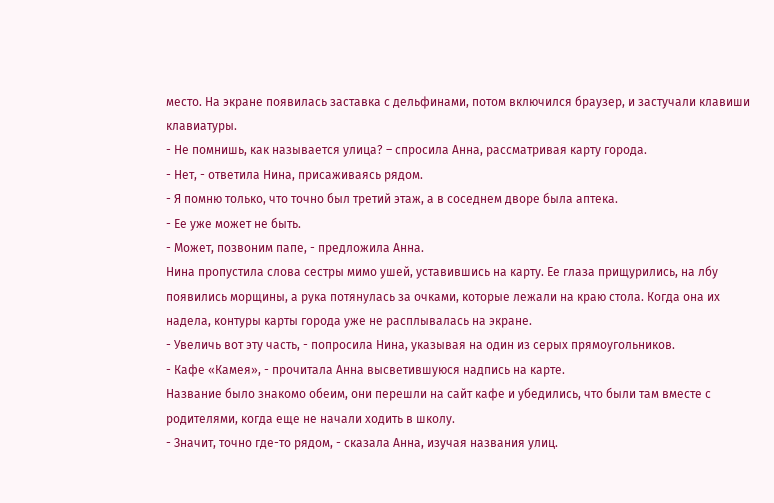место. На экране появилась заставка с дельфинами, потом включился браузер, и застучали клавиши клавиатуры.
- Не помнишь, как называется улица? – спросила Анна, рассматривая карту города.
- Нет, - ответила Нина, присаживаясь рядом.
- Я помню только, что точно был третий этаж, а в соседнем дворе была аптека.
- Ее уже может не быть.
- Может, позвоним папе, - предложила Анна.
Нина пропустила слова сестры мимо ушей, уставившись на карту. Ее глаза прищурились, на лбу появились морщины, а рука потянулась за очками, которые лежали на краю стола. Когда она их надела, контуры карты города уже не расплывалась на экране.
- Увеличь вот эту часть, - попросила Нина, указывая на один из серых прямоугольников.
- Кафе «Камея», - прочитала Анна высветившуюся надпись на карте.
Название было знакомо обеим, они перешли на сайт кафе и убедились, что были там вместе с родителями, когда еще не начали ходить в школу.
- Значит, точно где-то рядом, - сказала Анна, изучая названия улиц.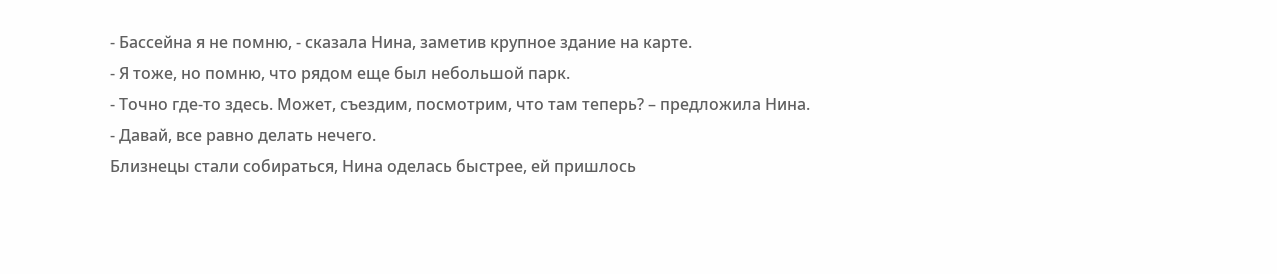- Бассейна я не помню, - сказала Нина, заметив крупное здание на карте.
- Я тоже, но помню, что рядом еще был небольшой парк.
- Точно где-то здесь. Может, съездим, посмотрим, что там теперь? – предложила Нина.
- Давай, все равно делать нечего.
Близнецы стали собираться, Нина оделась быстрее, ей пришлось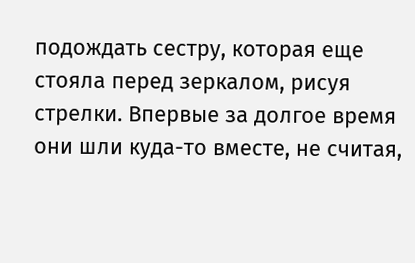подождать сестру, которая еще стояла перед зеркалом, рисуя стрелки. Впервые за долгое время они шли куда-то вместе, не считая,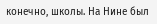конечно, школы. На Нине был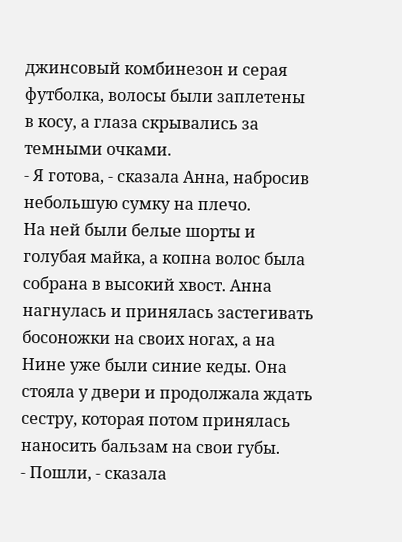джинсовый комбинезон и серая футболка, волосы были заплетены в косу, а глаза скрывались за темными очками.
- Я готова, - сказала Анна, набросив небольшую сумку на плечо.
На ней были белые шорты и голубая майка, а копна волос была собрана в высокий хвост. Анна нагнулась и принялась застегивать босоножки на своих ногах, а на Нине уже были синие кеды. Она стояла у двери и продолжала ждать сестру, которая потом принялась наносить бальзам на свои губы.
- Пошли, - сказала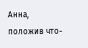Анна, положив что-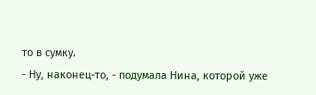то в сумку.
- Ну, наконец-то, - подумала Нина, которой уже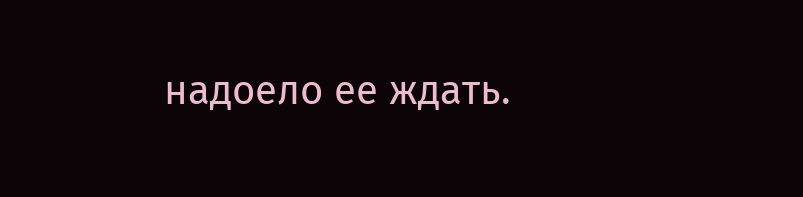надоело ее ждать.